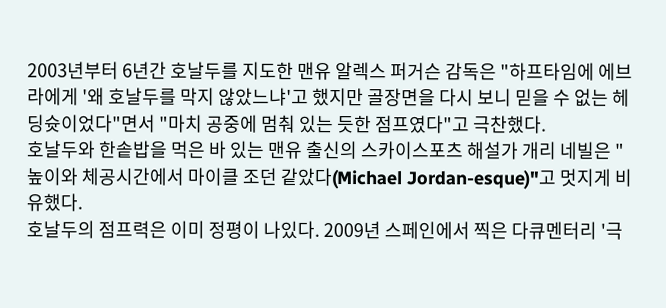2003년부터 6년간 호날두를 지도한 맨유 알렉스 퍼거슨 감독은 "하프타임에 에브라에게 '왜 호날두를 막지 않았느냐'고 했지만 골장면을 다시 보니 믿을 수 없는 헤딩슛이었다"면서 "마치 공중에 멈춰 있는 듯한 점프였다"고 극찬했다.
호날두와 한솥밥을 먹은 바 있는 맨유 출신의 스카이스포츠 해설가 개리 네빌은 "높이와 체공시간에서 마이클 조던 같았다(Michael Jordan-esque)"고 멋지게 비유했다.
호날두의 점프력은 이미 정평이 나있다. 2009년 스페인에서 찍은 다큐멘터리 '극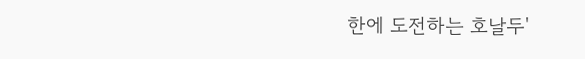한에 도전하는 호날두'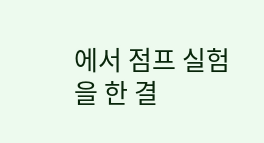에서 점프 실험을 한 결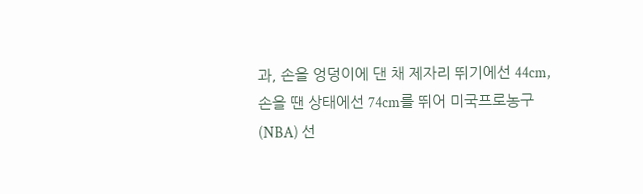과, 손을 엉덩이에 댄 채 제자리 뛰기에선 44cm, 손을 땐 상태에선 74cm를 뛰어 미국프로농구(NBA) 선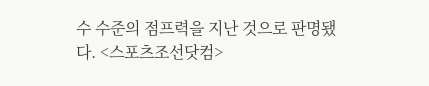수 수준의 점프력을 지난 것으로 판명됐다. <스포츠조선닷컴>